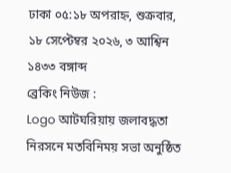ঢাকা ০৫:১৮ অপরাহ্ন, শুক্রবার, ১৮ সেপ্টেম্বর ২০২৬, ৩ আশ্বিন ১৪৩৩ বঙ্গাব্দ
ব্রেকিং নিউজ :
Logo আটঘরিয়ায় জলাবদ্ধতা নিরসনে মতবিনিময় সভা অনুষ্ঠিত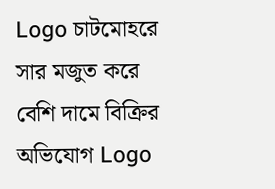Logo চাটমোহরে সার মজুত করে বেশি দামে বিক্রির অভিযোগ Logo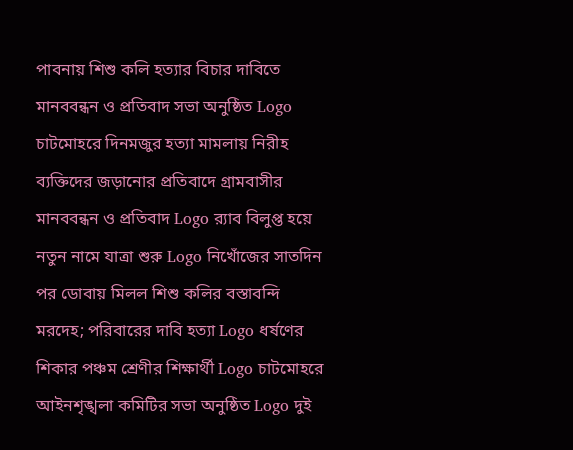পাবনায় শিশু কলি হত্যার বিচার দাবিতে মানববন্ধন ও প্রতিবাদ সভা অনুষ্ঠিত Logo চাটমোহরে দিনমজুর হত্যা মামলায় নিরীহ ব্যক্তিদের জড়ানোর প্রতিবাদে গ্রামবাসীর মানববন্ধন ও প্রতিবাদ Logo র‍্যাব বিলুপ্ত হয়ে নতুন নামে যাত্রা শুরু Logo নিখোঁজের সাতদিন পর ডোবায় মিলল শিশু কলির বস্তাবন্দি মরদেহ; পরিবারের দাবি হত্যা Logo ধর্ষণের শিকার পঞ্চম শ্রেণীর শিক্ষার্থী Logo চাটমোহরে আইনশৃঙ্খলা কমিটির সভা অনুষ্ঠিত Logo দুই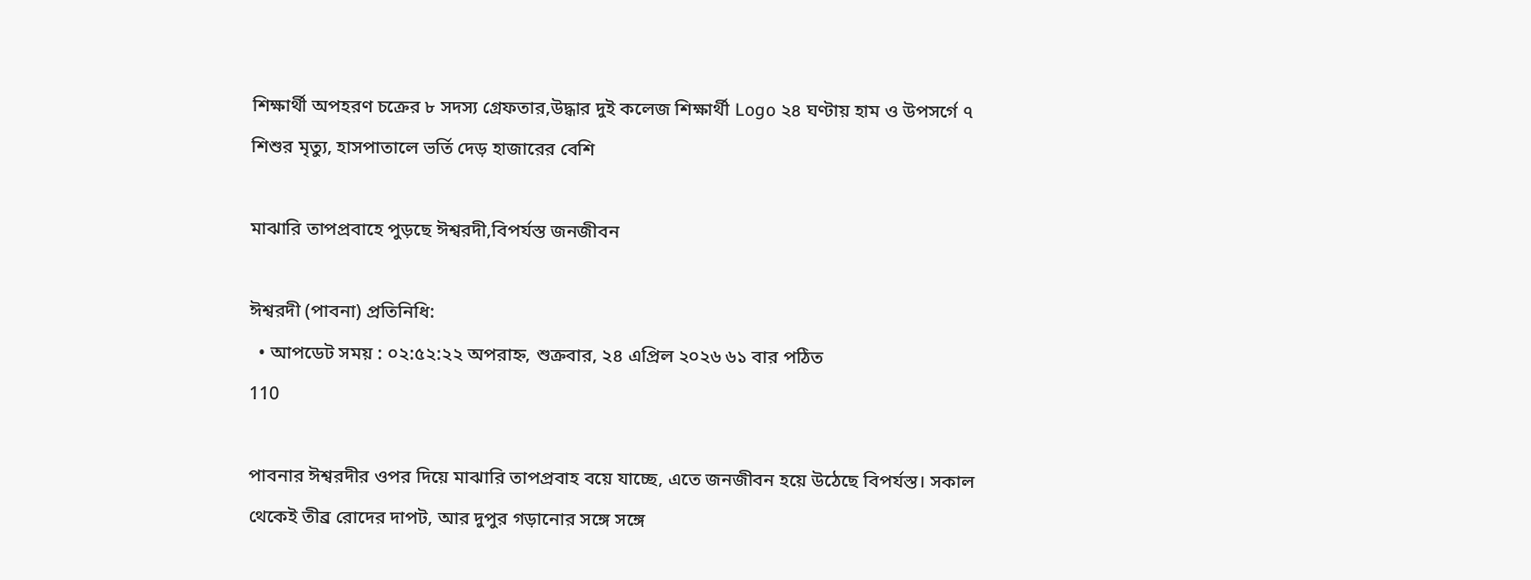শিক্ষার্থী অপহরণ চক্রের ৮ সদস্য গ্রেফতার,উদ্ধার দুই কলেজ শিক্ষার্থী Logo ২৪ ঘণ্টায় হাম ও উপসর্গে ৭ শিশুর মৃত্যু, হাসপাতালে ভর্তি দেড় হাজারের বেশি

মাঝারি তাপপ্রবাহে পুড়ছে ঈশ্বরদী,বিপর্যস্ত জনজীবন

ঈশ্বরদী (পাবনা) প্রতিনিধি:
  • আপডেট সময় : ০২:৫২:২২ অপরাহ্ন, শুক্রবার, ২৪ এপ্রিল ২০২৬ ৬১ বার পঠিত
110

পাবনার ঈশ্বরদীর ওপর দিয়ে মাঝারি তাপপ্রবাহ বয়ে যাচ্ছে, এতে জনজীবন হয়ে উঠেছে বিপর্যস্ত। সকাল থেকেই তীব্র রোদের দাপট, আর দুপুর গড়ানোর সঙ্গে সঙ্গে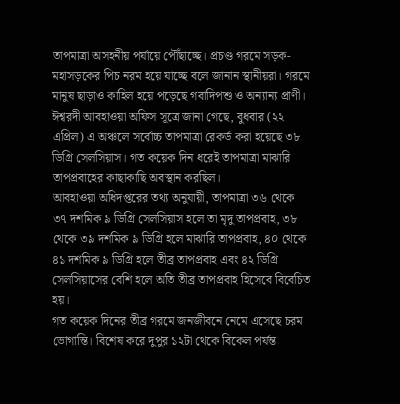তাপমাত্রা অসহনীয় পর্যায়ে পৌঁছাচ্ছে। প্রচণ্ড গরমে সড়ক-মহাসড়কের পিচ নরম হয়ে যাচ্ছে বলে জানান স্থানীয়রা। গরমে মানুষ ছাড়াও কাহিল হয়ে পড়েছে গবাদিপশু ও অন্যান্য প্রাণী।
ঈশ্বরদী আবহাওয়া অফিস সূত্রে জানা গেছে, বুধবার (২২ এপ্রিল) এ অঞ্চলে সর্বোচ্চ তাপমাত্রা রেকর্ড করা হয়েছে ৩৮ ডিগ্রি সেলসিয়াস। গত কয়েক দিন ধরেই তাপমাত্রা মাঝারি তাপপ্রবাহের কাছাকাছি অবস্থান করছিল।
আবহাওয়া অধিদপ্তরের তথ্য অনুযায়ী, তাপমাত্রা ৩৬ থেকে ৩৭ দশমিক ৯ ডিগ্রি সেলসিয়াস হলে তা মৃদু তাপপ্রবাহ, ৩৮ থেকে ৩৯ দশমিক ৯ ডিগ্রি হলে মাঝারি তাপপ্রবাহ, ৪০ থেকে ৪১ দশমিক ৯ ডিগ্রি হলে তীব্র তাপপ্রবাহ এবং ৪২ ডিগ্রি সেলসিয়াসের বেশি হলে অতি তীব্র তাপপ্রবাহ হিসেবে বিবেচিত হয়।
গত কয়েক দিনের তীব্র গরমে জনজীবনে নেমে এসেছে চরম ভোগান্তি। বিশেষ করে দুপুর ১২টা থেকে বিকেল পর্যন্ত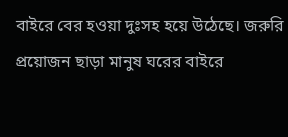বাইরে বের হওয়া দুঃসহ হয়ে উঠেছে। জরুরি প্রয়োজন ছাড়া মানুষ ঘরের বাইরে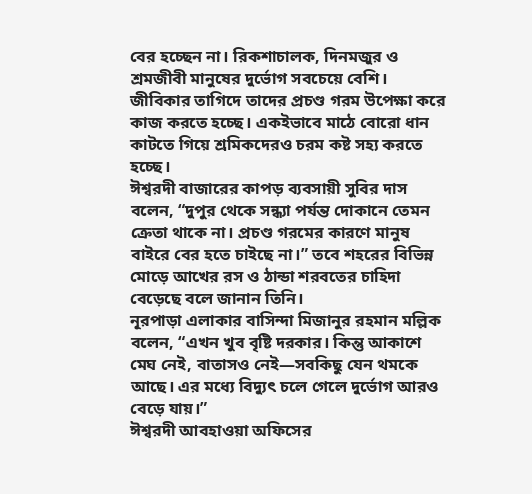বের হচ্ছেন না। রিকশাচালক, দিনমজুর ও শ্রমজীবী মানুষের দুর্ভোগ সবচেয়ে বেশি। জীবিকার তাগিদে তাদের প্রচণ্ড গরম উপেক্ষা করে কাজ করতে হচ্ছে। একইভাবে মাঠে বোরো ধান কাটতে গিয়ে শ্রমিকদেরও চরম কষ্ট সহ্য করতে হচ্ছে।
ঈশ্বরদী বাজারের কাপড় ব্যবসায়ী সুবির দাস বলেন, “দুপুর থেকে সন্ধ্যা পর্যন্ত দোকানে তেমন ক্রেতা থাকে না। প্রচণ্ড গরমের কারণে মানুষ বাইরে বের হতে চাইছে না।” তবে শহরের বিভিন্ন মোড়ে আখের রস ও ঠান্ডা শরবতের চাহিদা বেড়েছে বলে জানান তিনি।
নূরপাড়া এলাকার বাসিন্দা মিজানুর রহমান মল্লিক বলেন, “এখন খুব বৃষ্টি দরকার। কিন্তু আকাশে মেঘ নেই, বাতাসও নেই—সবকিছু যেন থমকে আছে। এর মধ্যে বিদ্যুৎ চলে গেলে দুর্ভোগ আরও বেড়ে যায়।”
ঈশ্বরদী আবহাওয়া অফিসের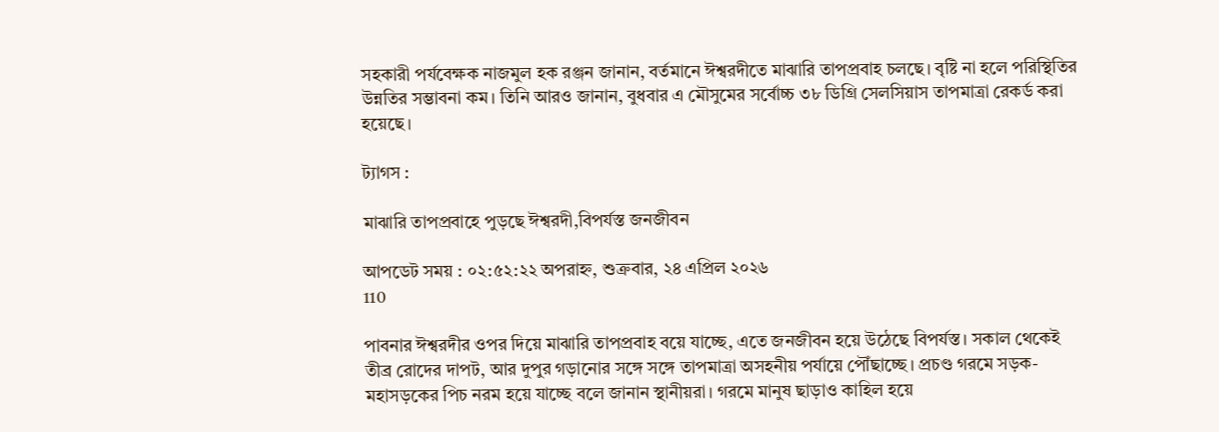সহকারী পর্যবেক্ষক নাজমুল হক রঞ্জন জানান, বর্তমানে ঈশ্বরদীতে মাঝারি তাপপ্রবাহ চলছে। বৃষ্টি না হলে পরিস্থিতির উন্নতির সম্ভাবনা কম। তিনি আরও জানান, বুধবার এ মৌসুমের সর্বোচ্চ ৩৮ ডিগ্রি সেলসিয়াস তাপমাত্রা রেকর্ড করা হয়েছে।

ট্যাগস :

মাঝারি তাপপ্রবাহে পুড়ছে ঈশ্বরদী,বিপর্যস্ত জনজীবন

আপডেট সময় : ০২:৫২:২২ অপরাহ্ন, শুক্রবার, ২৪ এপ্রিল ২০২৬
110

পাবনার ঈশ্বরদীর ওপর দিয়ে মাঝারি তাপপ্রবাহ বয়ে যাচ্ছে, এতে জনজীবন হয়ে উঠেছে বিপর্যস্ত। সকাল থেকেই তীব্র রোদের দাপট, আর দুপুর গড়ানোর সঙ্গে সঙ্গে তাপমাত্রা অসহনীয় পর্যায়ে পৌঁছাচ্ছে। প্রচণ্ড গরমে সড়ক-মহাসড়কের পিচ নরম হয়ে যাচ্ছে বলে জানান স্থানীয়রা। গরমে মানুষ ছাড়াও কাহিল হয়ে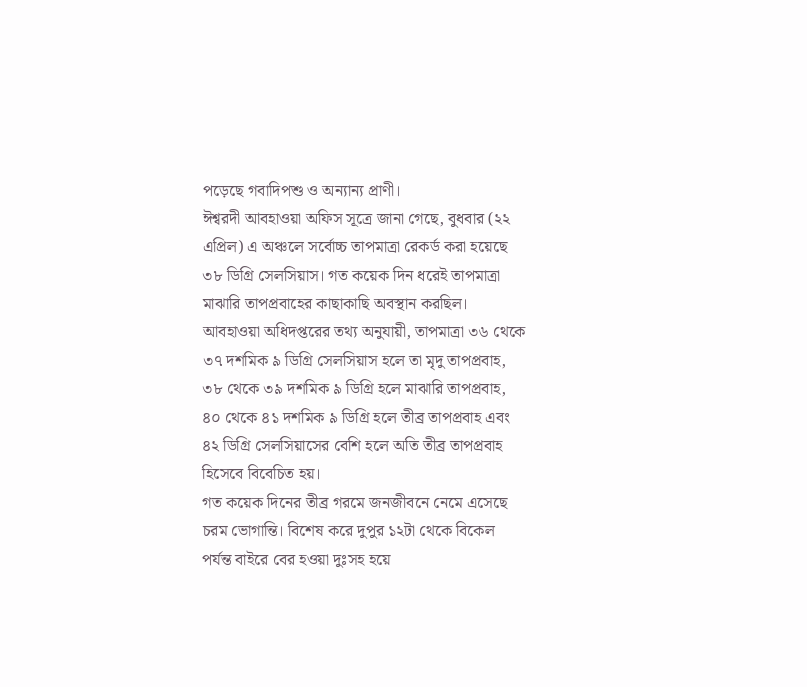পড়েছে গবাদিপশু ও অন্যান্য প্রাণী।
ঈশ্বরদী আবহাওয়া অফিস সূত্রে জানা গেছে, বুধবার (২২ এপ্রিল) এ অঞ্চলে সর্বোচ্চ তাপমাত্রা রেকর্ড করা হয়েছে ৩৮ ডিগ্রি সেলসিয়াস। গত কয়েক দিন ধরেই তাপমাত্রা মাঝারি তাপপ্রবাহের কাছাকাছি অবস্থান করছিল।
আবহাওয়া অধিদপ্তরের তথ্য অনুযায়ী, তাপমাত্রা ৩৬ থেকে ৩৭ দশমিক ৯ ডিগ্রি সেলসিয়াস হলে তা মৃদু তাপপ্রবাহ, ৩৮ থেকে ৩৯ দশমিক ৯ ডিগ্রি হলে মাঝারি তাপপ্রবাহ, ৪০ থেকে ৪১ দশমিক ৯ ডিগ্রি হলে তীব্র তাপপ্রবাহ এবং ৪২ ডিগ্রি সেলসিয়াসের বেশি হলে অতি তীব্র তাপপ্রবাহ হিসেবে বিবেচিত হয়।
গত কয়েক দিনের তীব্র গরমে জনজীবনে নেমে এসেছে চরম ভোগান্তি। বিশেষ করে দুপুর ১২টা থেকে বিকেল পর্যন্ত বাইরে বের হওয়া দুঃসহ হয়ে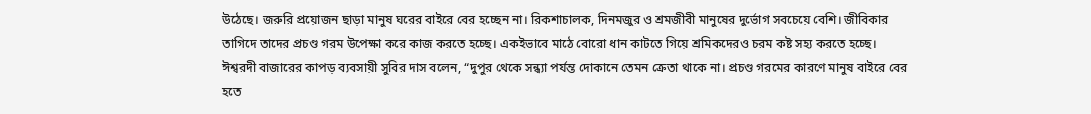উঠেছে। জরুরি প্রয়োজন ছাড়া মানুষ ঘরের বাইরে বের হচ্ছেন না। রিকশাচালক, দিনমজুর ও শ্রমজীবী মানুষের দুর্ভোগ সবচেয়ে বেশি। জীবিকার তাগিদে তাদের প্রচণ্ড গরম উপেক্ষা করে কাজ করতে হচ্ছে। একইভাবে মাঠে বোরো ধান কাটতে গিয়ে শ্রমিকদেরও চরম কষ্ট সহ্য করতে হচ্ছে।
ঈশ্বরদী বাজারের কাপড় ব্যবসায়ী সুবির দাস বলেন, “দুপুর থেকে সন্ধ্যা পর্যন্ত দোকানে তেমন ক্রেতা থাকে না। প্রচণ্ড গরমের কারণে মানুষ বাইরে বের হতে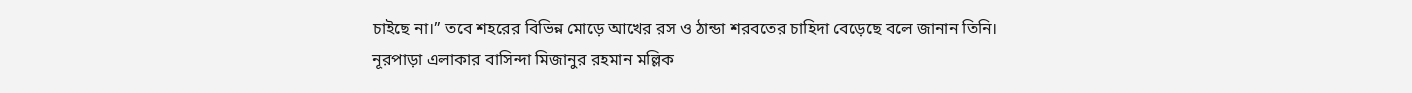চাইছে না।” তবে শহরের বিভিন্ন মোড়ে আখের রস ও ঠান্ডা শরবতের চাহিদা বেড়েছে বলে জানান তিনি।
নূরপাড়া এলাকার বাসিন্দা মিজানুর রহমান মল্লিক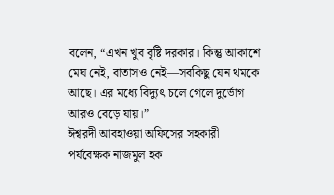বলেন, “এখন খুব বৃষ্টি দরকার। কিন্তু আকাশে মেঘ নেই, বাতাসও নেই—সবকিছু যেন থমকে আছে। এর মধ্যে বিদ্যুৎ চলে গেলে দুর্ভোগ আরও বেড়ে যায়।”
ঈশ্বরদী আবহাওয়া অফিসের সহকারী পর্যবেক্ষক নাজমুল হক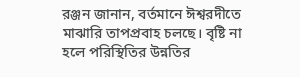রঞ্জন জানান, বর্তমানে ঈশ্বরদীতে মাঝারি তাপপ্রবাহ চলছে। বৃষ্টি না হলে পরিস্থিতির উন্নতির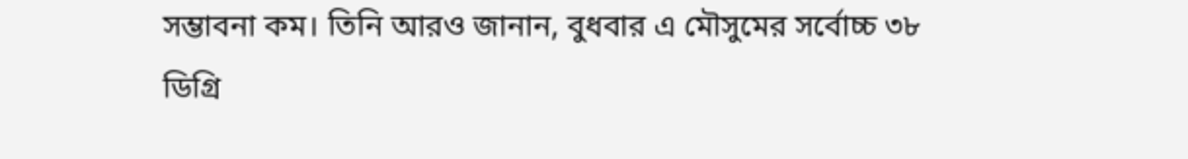সম্ভাবনা কম। তিনি আরও জানান, বুধবার এ মৌসুমের সর্বোচ্চ ৩৮ ডিগ্রি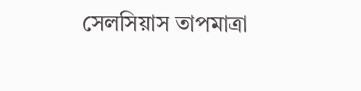সেলসিয়াস তাপমাত্রা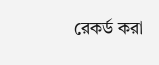রেকর্ড করা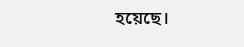হয়েছে।